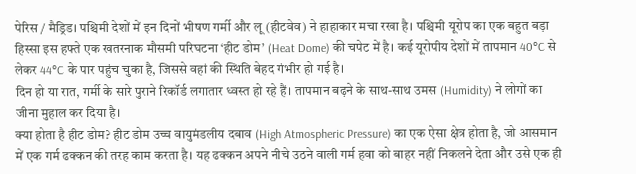पेरिस / मैड्रिड। पश्चिमी देशों में इन दिनों भीषण गर्मी और लू (हीटवेव) ने हाहाकार मचा रखा है। पश्चिमी यूरोप का एक बहुत बड़ा हिस्सा इस हफ्ते एक खतरनाक मौसमी परिघटना ‘हीट डोम’ (Heat Dome) की चपेट में है। कई यूरोपीय देशों में तापमान 40°C से लेकर 44°C के पार पहुंच चुका है, जिससे वहां की स्थिति बेहद गंभीर हो गई है।
दिन हो या रात, गर्मी के सारे पुराने रिकॉर्ड लगातार ध्वस्त हो रहे हैं। तापमान बढ़ने के साथ-साथ उमस (Humidity) ने लोगों का जीना मुहाल कर दिया है।
क्या होता है हीट डोम? हीट डोम उच्च वायुमंडलीय दबाव (High Atmospheric Pressure) का एक ऐसा क्षेत्र होता है, जो आसमान में एक गर्म ढक्कन की तरह काम करता है। यह ढक्कन अपने नीचे उठने वाली गर्म हवा को बाहर नहीं निकलने देता और उसे एक ही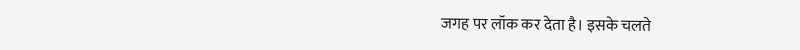जगह पर लॉक कर देता है। इसके चलते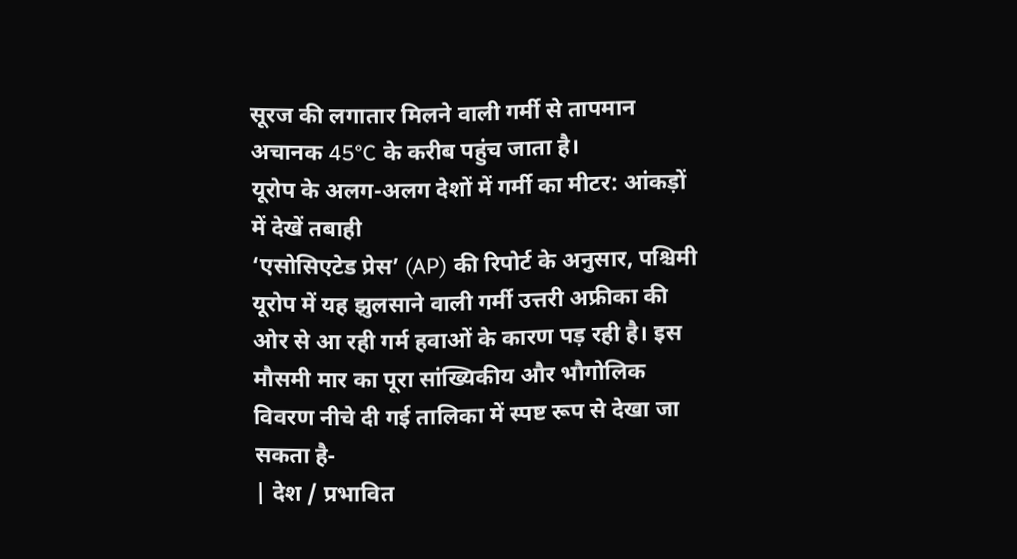सूरज की लगातार मिलने वाली गर्मी से तापमान अचानक 45°C के करीब पहुंच जाता है।
यूरोप के अलग-अलग देशों में गर्मी का मीटर: आंकड़ों में देखें तबाही
‘एसोसिएटेड प्रेस’ (AP) की रिपोर्ट के अनुसार, पश्चिमी यूरोप में यह झुलसाने वाली गर्मी उत्तरी अफ्रीका की ओर से आ रही गर्म हवाओं के कारण पड़ रही है। इस मौसमी मार का पूरा सांख्यिकीय और भौगोलिक विवरण नीचे दी गई तालिका में स्पष्ट रूप से देखा जा सकता है-
| देश / प्रभावित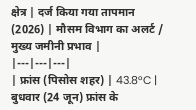क्षेत्र | दर्ज किया गया तापमान (2026) | मौसम विभाग का अलर्ट / मुख्य जमीनी प्रभाव |
|---|---|---|
| फ्रांस (पिसोस शहर) | 43.8°C | बुधवार (24 जून) फ्रांस के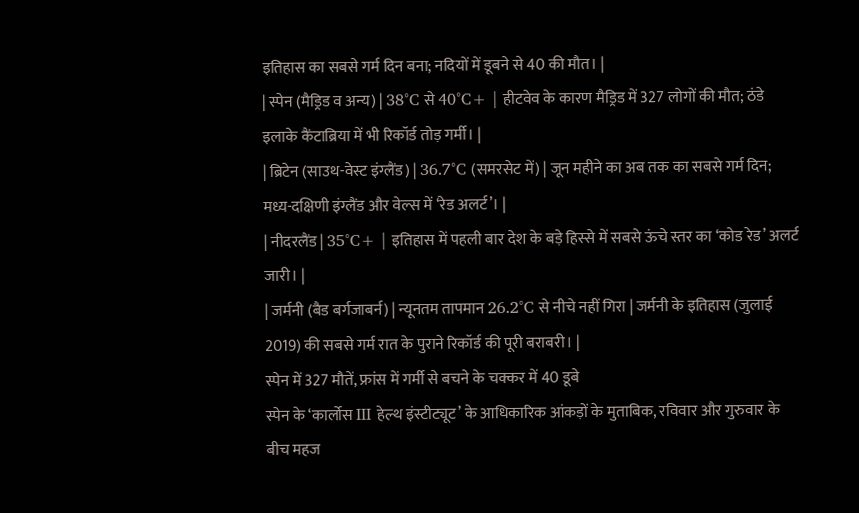इतिहास का सबसे गर्म दिन बना; नदियों में डूबने से 40 की मौत। |
| स्पेन (मैड्रिड व अन्य) | 38°C से 40°C+ | हीटवेव के कारण मैड्रिड में 327 लोगों की मौत; ठंडे इलाके कैंटाब्रिया में भी रिकॉर्ड तोड़ गर्मी। |
| ब्रिटेन (साउथ-वेस्ट इंग्लैंड) | 36.7°C (समरसेट में) | जून महीने का अब तक का सबसे गर्म दिन; मध्य-दक्षिणी इंग्लैंड और वेल्स में ‘रेड अलर्ट’। |
| नीदरलैंड | 35°C+ | इतिहास में पहली बार देश के बड़े हिस्से में सबसे ऊंचे स्तर का ‘कोड रेड’ अलर्ट जारी। |
| जर्मनी (बैड बर्गजाबर्न) | न्यूनतम तापमान 26.2°C से नीचे नहीं गिरा | जर्मनी के इतिहास (जुलाई 2019) की सबसे गर्म रात के पुराने रिकॉर्ड की पूरी बराबरी। |
स्पेन में 327 मौतें, फ्रांस में गर्मी से बचने के चक्कर में 40 डूबे
स्पेन के ‘कार्लोस III हेल्थ इंस्टीट्यूट’ के आधिकारिक आंकड़ों के मुताबिक, रविवार और गुरुवार के बीच महज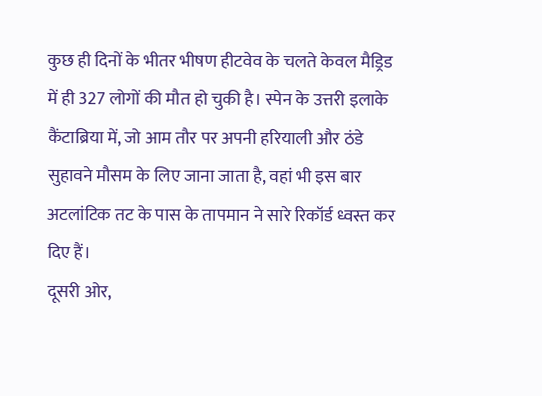कुछ ही दिनों के भीतर भीषण हीटवेव के चलते केवल मैड्रिड में ही 327 लोगों की मौत हो चुकी है। स्पेन के उत्तरी इलाके कैंटाब्रिया में, जो आम तौर पर अपनी हरियाली और ठंडे सुहावने मौसम के लिए जाना जाता है, वहां भी इस बार अटलांटिक तट के पास के तापमान ने सारे रिकॉर्ड ध्वस्त कर दिए हैं।
दूसरी ओर,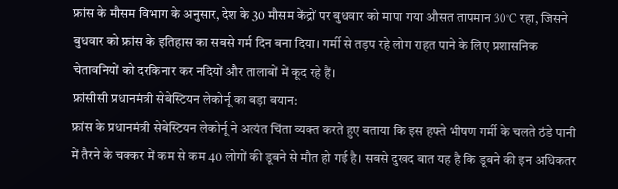फ्रांस के मौसम विभाग के अनुसार, देश के 30 मौसम केंद्रों पर बुधवार को मापा गया औसत तापमान 30°C रहा, जिसने बुधवार को फ्रांस के इतिहास का सबसे गर्म दिन बना दिया। गर्मी से तड़प रहे लोग राहत पाने के लिए प्रशासनिक चेतावनियों को दरकिनार कर नदियों और तालाबों में कूद रहे हैं।
फ्रांसीसी प्रधानमंत्री सेबेस्टियन लेकोर्नू का बड़ा बयान:
फ्रांस के प्रधानमंत्री सेबेस्टियन लेकोर्नू ने अत्यंत चिंता व्यक्त करते हुए बताया कि इस हफ्ते भीषण गर्मी के चलते ठंडे पानी में तैरने के चक्कर में कम से कम 40 लोगों की डूबने से मौत हो गई है। सबसे दुखद बात यह है कि डूबने की इन अधिकतर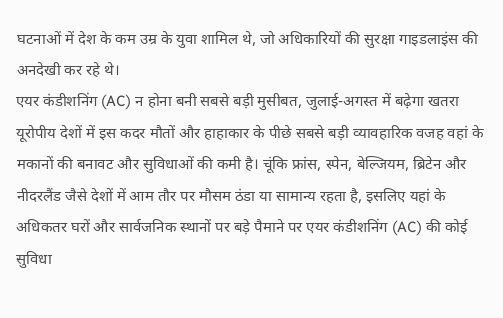घटनाओं में देश के कम उम्र के युवा शामिल थे, जो अधिकारियों की सुरक्षा गाइडलाइंस की अनदेखी कर रहे थे।
एयर कंडीशनिंग (AC) न होना बनी सबसे बड़ी मुसीबत, जुलाई-अगस्त में बढ़ेगा खतरा
यूरोपीय देशों में इस कदर मौतों और हाहाकार के पीछे सबसे बड़ी व्यावहारिक वजह वहां के मकानों की बनावट और सुविधाओं की कमी है। चूंकि फ्रांस, स्पेन, बेल्जियम, ब्रिटेन और नीदरलैंड जैसे देशों में आम तौर पर मौसम ठंडा या सामान्य रहता है, इसलिए यहां के अधिकतर घरों और सार्वजनिक स्थानों पर बड़े पैमाने पर एयर कंडीशनिंग (AC) की कोई सुविधा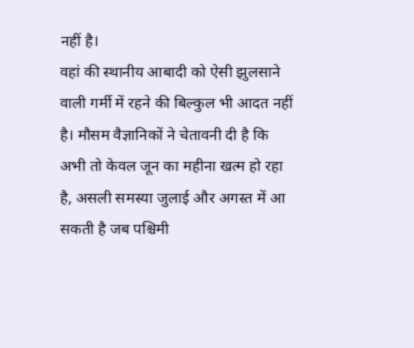नहीं है।
वहां की स्थानीय आबादी को ऐसी झुलसाने वाली गर्मी में रहने की बिल्कुल भी आदत नहीं है। मौसम वैज्ञानिकों ने चेतावनी दी है कि अभी तो केवल जून का महीना खत्म हो रहा है, असली समस्या जुलाई और अगस्त में आ सकती है जब पश्चिमी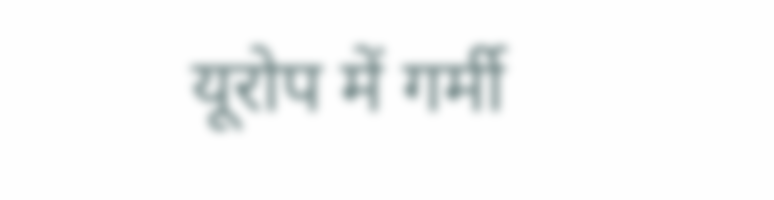यूरोप में गर्मी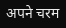अपने चरम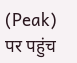(Peak) पर पहुंच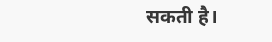सकती है।